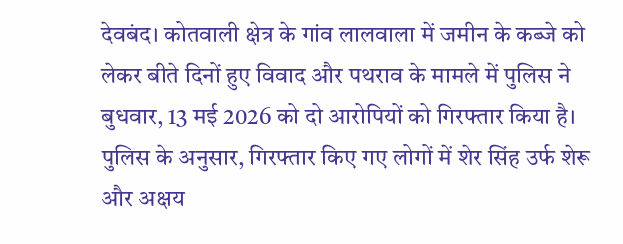देवबंद। कोतवाली क्षेत्र के गांव लालवाला में जमीन के कब्जे को लेकर बीते दिनों हुए विवाद और पथराव के मामले में पुलिस ने बुधवार, 13 मई 2026 को दो आरोपियों को गिरफ्तार किया है। पुलिस के अनुसार, गिरफ्तार किए गए लोगों में शेर सिंह उर्फ शेरू और अक्षय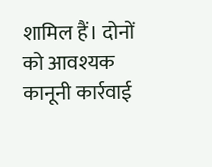शामिल हैं। दोनों को आवश्यक कानूनी कार्रवाई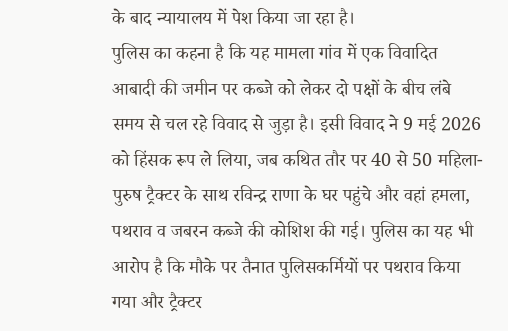के बाद न्यायालय में पेश किया जा रहा है।
पुलिस का कहना है कि यह मामला गांव में एक विवादित आबादी की जमीन पर कब्जे को लेकर दो पक्षों के बीच लंबे समय से चल रहे विवाद से जुड़ा है। इसी विवाद ने 9 मई 2026 को हिंसक रूप ले लिया, जब कथित तौर पर 40 से 50 महिला-पुरुष ट्रैक्टर के साथ रविन्द्र राणा के घर पहुंचे और वहां हमला, पथराव व जबरन कब्जे की कोशिश की गई। पुलिस का यह भी आरोप है कि मौके पर तैनात पुलिसकर्मियों पर पथराव किया गया और ट्रैक्टर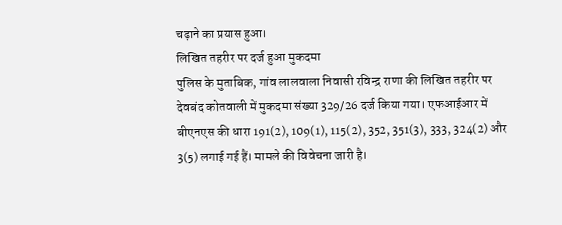चढ़ाने का प्रयास हुआ।
लिखित तहरीर पर दर्ज हुआ मुकदमा
पुलिस के मुताबिक, गांव लालवाला निवासी रविन्द्र राणा की लिखित तहरीर पर देवबंद कोतवाली में मुकदमा संख्या 329/26 दर्ज किया गया। एफआईआर में बीएनएस की धारा 191(2), 109(1), 115(2), 352, 351(3), 333, 324(2) और 3(5) लगाई गई हैं। मामले की विवेचना जारी है।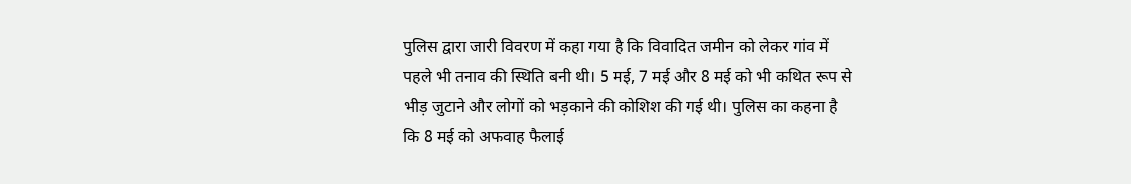पुलिस द्वारा जारी विवरण में कहा गया है कि विवादित जमीन को लेकर गांव में पहले भी तनाव की स्थिति बनी थी। 5 मई, 7 मई और 8 मई को भी कथित रूप से भीड़ जुटाने और लोगों को भड़काने की कोशिश की गई थी। पुलिस का कहना है कि 8 मई को अफवाह फैलाई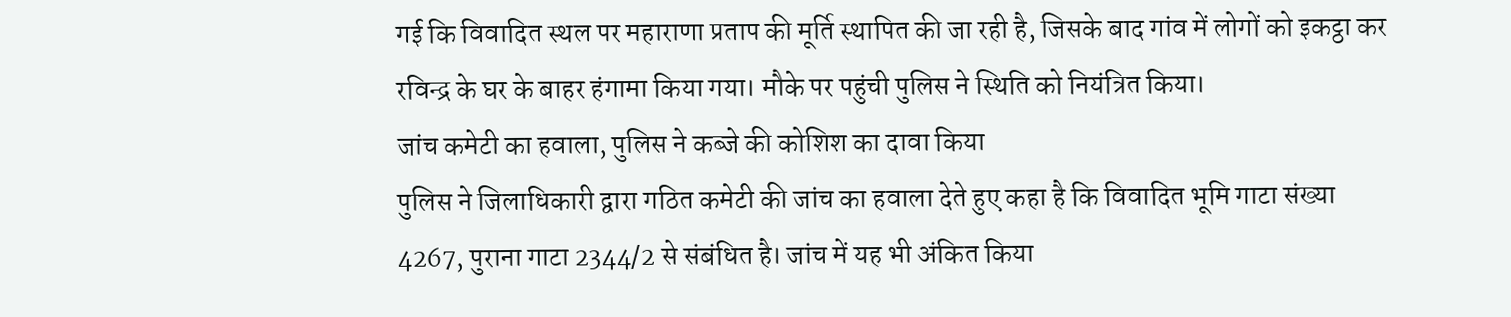गई कि विवादित स्थल पर महाराणा प्रताप की मूर्ति स्थापित की जा रही है, जिसके बाद गांव में लोगों को इकट्ठा कर रविन्द्र के घर के बाहर हंगामा किया गया। मौके पर पहुंची पुलिस ने स्थिति को नियंत्रित किया।
जांच कमेटी का हवाला, पुलिस ने कब्जे की कोशिश का दावा किया
पुलिस ने जिलाधिकारी द्वारा गठित कमेटी की जांच का हवाला देते हुए कहा है कि विवादित भूमि गाटा संख्या 4267, पुराना गाटा 2344/2 से संबंधित है। जांच में यह भी अंकित किया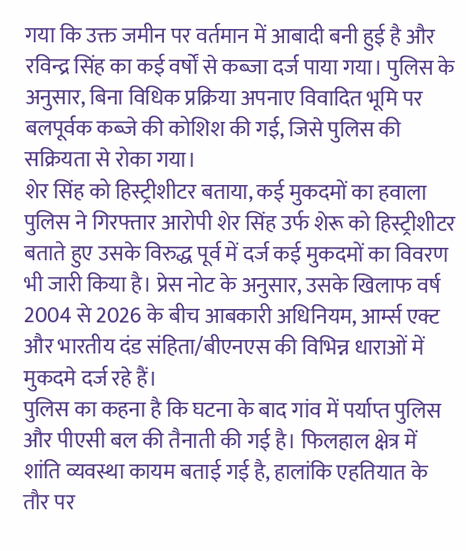गया कि उक्त जमीन पर वर्तमान में आबादी बनी हुई है और रविन्द्र सिंह का कई वर्षों से कब्जा दर्ज पाया गया। पुलिस के अनुसार, बिना विधिक प्रक्रिया अपनाए विवादित भूमि पर बलपूर्वक कब्जे की कोशिश की गई, जिसे पुलिस की सक्रियता से रोका गया।
शेर सिंह को हिस्ट्रीशीटर बताया, कई मुकदमों का हवाला
पुलिस ने गिरफ्तार आरोपी शेर सिंह उर्फ शेरू को हिस्ट्रीशीटर बताते हुए उसके विरुद्ध पूर्व में दर्ज कई मुकदमों का विवरण भी जारी किया है। प्रेस नोट के अनुसार, उसके खिलाफ वर्ष 2004 से 2026 के बीच आबकारी अधिनियम, आर्म्स एक्ट और भारतीय दंड संहिता/बीएनएस की विभिन्न धाराओं में मुकदमे दर्ज रहे हैं।
पुलिस का कहना है कि घटना के बाद गांव में पर्याप्त पुलिस और पीएसी बल की तैनाती की गई है। फिलहाल क्षेत्र में शांति व्यवस्था कायम बताई गई है, हालांकि एहतियात के तौर पर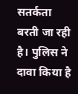सतर्कता बरती जा रही है। पुलिस ने दावा किया है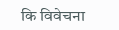कि विवेचना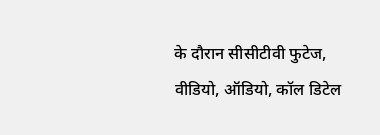के दौरान सीसीटीवी फुटेज, वीडियो, ऑडियो, कॉल डिटेल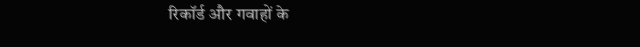रिकॉर्ड और गवाहों के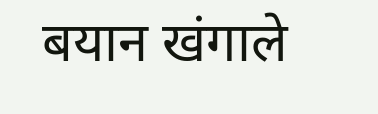बयान खंगाले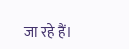जा रहे हैं।